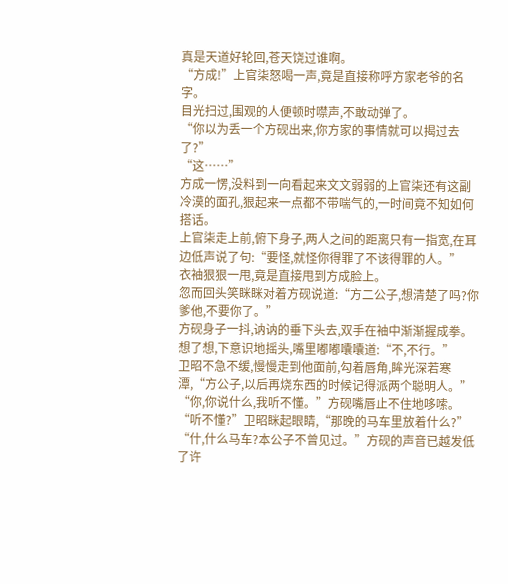真是天道好轮回,苍天饶过谁啊。
“方成!”上官柒怒喝一声,竟是直接称呼方家老爷的名字。
目光扫过,围观的人便顿时噤声,不敢动弹了。
“你以为丢一个方砚出来,你方家的事情就可以揭过去了?”
“这……”
方成一愣,没料到一向看起来文文弱弱的上官柒还有这副冷漠的面孔,狠起来一点都不带喘气的,一时间竟不知如何搭话。
上官柒走上前,俯下身子,两人之间的距离只有一指宽,在耳边低声说了句:“要怪,就怪你得罪了不该得罪的人。”
衣袖狠狠一甩,竟是直接甩到方成脸上。
忽而回头笑眯眯对着方砚说道:“方二公子,想清楚了吗?你爹他,不要你了。”
方砚身子一抖,讷讷的垂下头去,双手在袖中渐渐握成拳。
想了想,下意识地摇头,嘴里嘟嘟囔囔道:“不,不行。”
卫昭不急不缓,慢慢走到他面前,勾着唇角,眸光深若寒潭,“方公子,以后再烧东西的时候记得派两个聪明人。”
“你,你说什么,我听不懂。”方砚嘴唇止不住地哆嗦。
“听不懂?”卫昭眯起眼睛,“那晚的马车里放着什么?”
“什,什么马车?本公子不曾见过。”方砚的声音已越发低了许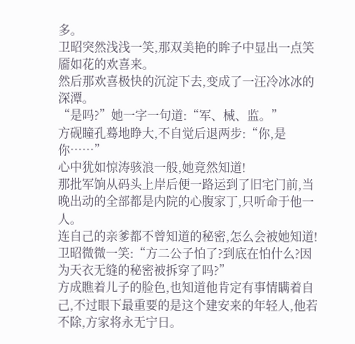多。
卫昭突然浅浅一笑,那双美艳的眸子中显出一点笑靥如花的欢喜来。
然后那欢喜极快的沉淀下去,变成了一汪冷冰冰的深潭。
“是吗?”她一字一句道:“军、械、监。”
方砚瞳孔蓦地睁大,不自觉后退两步:“你,是你……”
心中犹如惊涛骇浪一般,她竟然知道!
那批军饷从码头上岸后便一路运到了旧宅门前,当晚出动的全部都是内院的心腹家丁,只听命于他一人。
连自己的亲爹都不曾知道的秘密,怎么会被她知道!
卫昭微微一笑:“方二公子怕了?到底在怕什么?因为天衣无缝的秘密被拆穿了吗?”
方成瞧着儿子的脸色,也知道他肯定有事情瞒着自己,不过眼下最重要的是这个建安来的年轻人,他若不除,方家将永无宁日。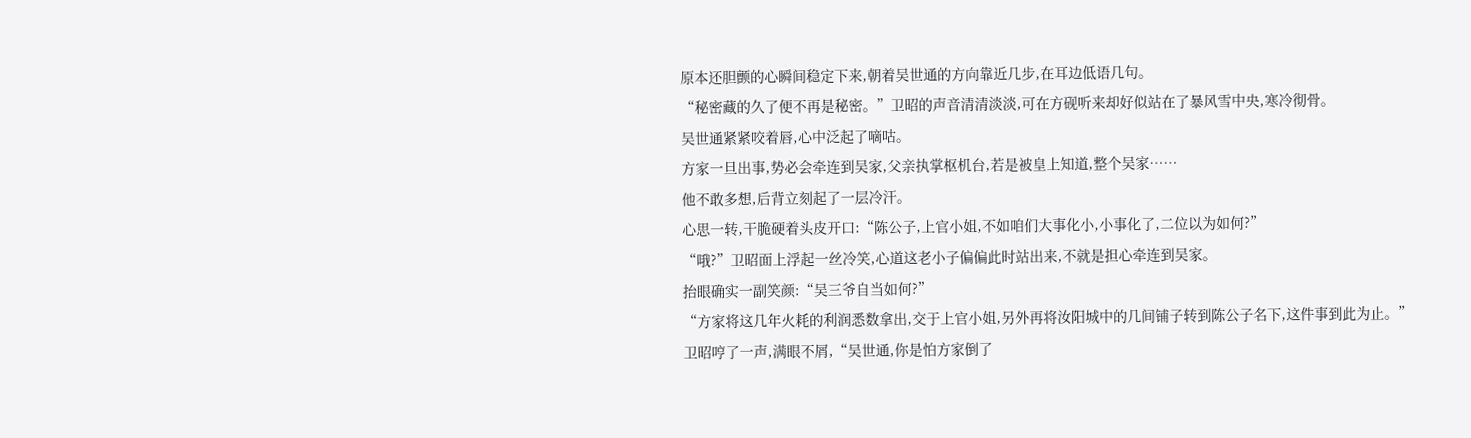原本还胆颤的心瞬间稳定下来,朝着吴世通的方向靠近几步,在耳边低语几句。
“秘密藏的久了便不再是秘密。”卫昭的声音清清淡淡,可在方砚听来却好似站在了暴风雪中央,寒冷彻骨。
吴世通紧紧咬着唇,心中泛起了嘀咕。
方家一旦出事,势必会牵连到吴家,父亲执掌枢机台,若是被皇上知道,整个吴家……
他不敢多想,后背立刻起了一层冷汗。
心思一转,干脆硬着头皮开口:“陈公子,上官小姐,不如咱们大事化小,小事化了,二位以为如何?”
“哦?”卫昭面上浮起一丝冷笑,心道这老小子偏偏此时站出来,不就是担心牵连到吴家。
抬眼确实一副笑颜:“吴三爷自当如何?”
“方家将这几年火耗的利润悉数拿出,交于上官小姐,另外再将汝阳城中的几间铺子转到陈公子名下,这件事到此为止。”
卫昭哼了一声,满眼不屑,“吴世通,你是怕方家倒了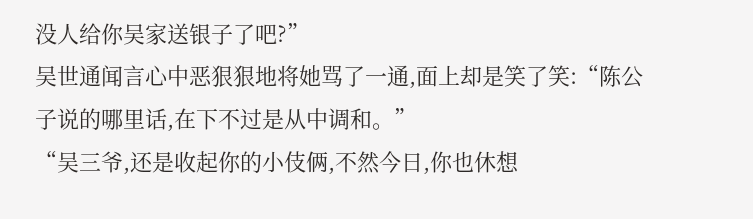没人给你吴家送银子了吧?”
吴世通闻言心中恶狠狠地将她骂了一通,面上却是笑了笑:“陈公子说的哪里话,在下不过是从中调和。”
“吴三爷,还是收起你的小伎俩,不然今日,你也休想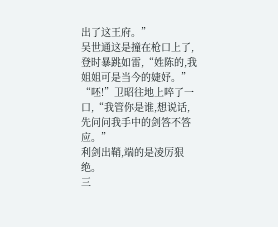出了这王府。”
吴世通这是撞在枪口上了,登时暴跳如雷,“姓陈的,我姐姐可是当今的婕妤。”
“呸!”卫昭往地上啐了一口,“我管你是谁,想说话,先问问我手中的剑答不答应。”
利剑出鞘,端的是凌厉狠绝。
三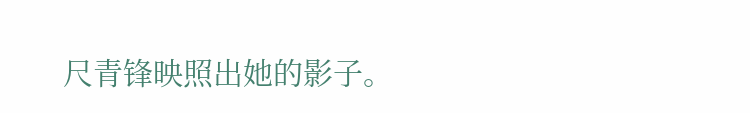尺青锋映照出她的影子。